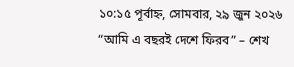১০:১৫ পূর্বাহ্ন, সোমবার, ২৯ জুন ২০২৬
“আমি এ বছরই দেশে ফিরব” – শেখ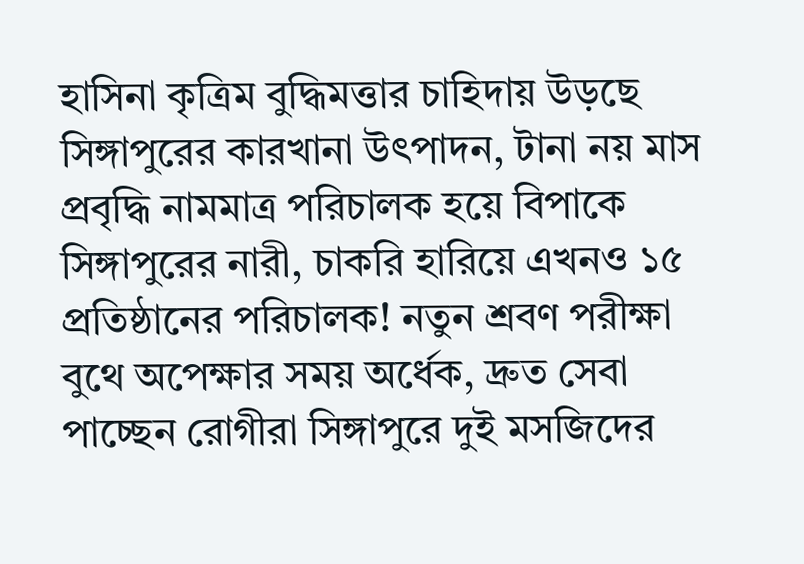হাসিনা কৃত্রিম বুদ্ধিমত্তার চাহিদায় উড়ছে সিঙ্গাপুরের কারখানা উৎপাদন, টানা নয় মাস প্রবৃদ্ধি নামমাত্র পরিচালক হয়ে বিপাকে সিঙ্গাপুরের নারী, চাকরি হারিয়ে এখনও ১৫ প্রতিষ্ঠানের পরিচালক! নতুন শ্রবণ পরীক্ষা বুথে অপেক্ষার সময় অর্ধেক, দ্রুত সেবা পাচ্ছেন রোগীরা সিঙ্গাপুরে দুই মসজিদের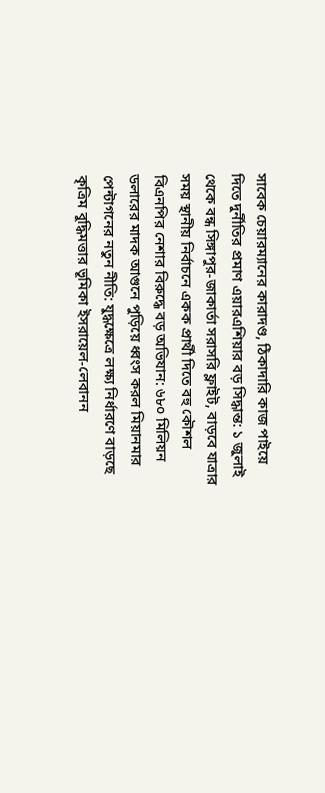সাবেক চেয়ারম্যানের কারাদণ্ড, ঠিকাদারি কাজ পাইয়ে দিতে দুর্নীতির প্রমাণ এয়ারএশিয়ার বড় সিদ্ধান্ত: ১ জুলাই থেকে বন্ধ সিঙ্গাপুর-জাকার্তা সরাসরি ফ্লাইট, বাড়বে যাত্রার সময় স্থানীয় নির্বাচনে একক প্রার্থী দিতে বহু কৌশল বিএনপির নেশার বিরুদ্ধে বড় অভিযান: ৬৮০ মিলিয়ন ডলারের মাদক আগুনে পুড়িয়ে ধ্বংস করল মিয়ানমার পেন্টাগনের নতুন নীতি: যুদ্ধক্ষেত্রে লক্ষ্য নির্ধারণে বাড়ছে কৃত্রিম বুদ্ধিমত্তার ভূমিকা ইসরায়েল-লেবানন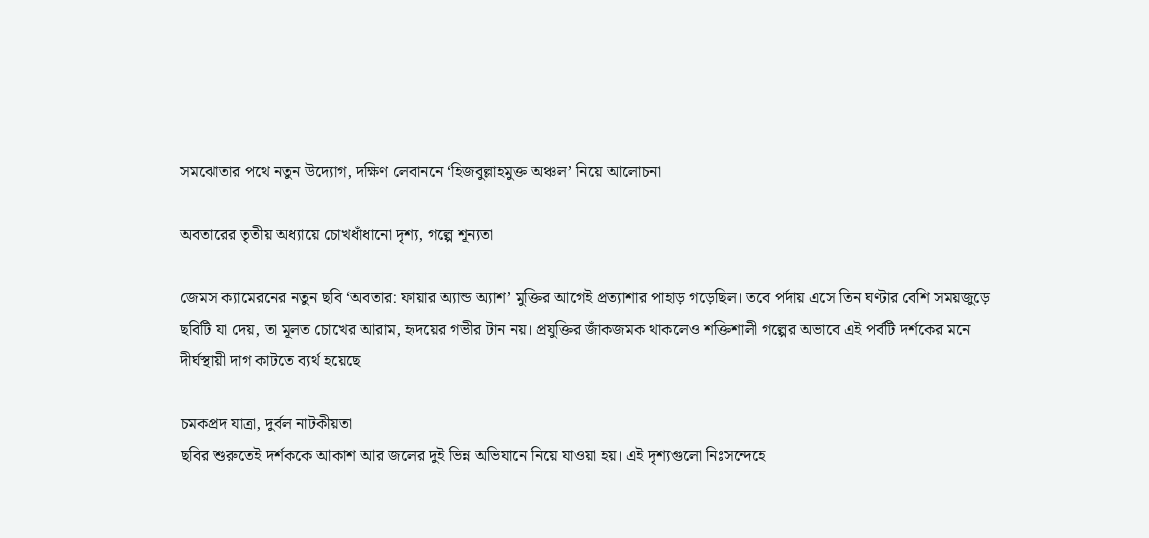সমঝোতার পথে নতুন উদ্যোগ, দক্ষিণ লেবাননে ‘হিজবুল্লাহমুক্ত অঞ্চল’ নিয়ে আলোচনা

অবতারের তৃতীয় অধ্যায়ে চোখধাঁধানো দৃশ্য, গল্পে শূন্যতা

জেমস ক্যামেরনের নতুন ছবি ‘অবতার: ফায়ার অ্যান্ড অ্যাশ’ মুক্তির আগেই প্রত্যাশার পাহাড় গড়েছিল। তবে পর্দায় এসে তিন ঘণ্টার বেশি সময়জুড়ে ছবিটি যা দেয়, তা মূলত চোখের আরাম, হৃদয়ের গভীর টান নয়। প্রযুক্তির জাঁকজমক থাকলেও শক্তিশালী গল্পের অভাবে এই পর্বটি দর্শকের মনে দীর্ঘস্থায়ী দাগ কাটতে ব্যর্থ হয়েছে

চমকপ্রদ যাত্রা, দুর্বল নাটকীয়তা
ছবির শুরুতেই দর্শককে আকাশ আর জলের দুই ভিন্ন অভিযানে নিয়ে যাওয়া হয়। এই দৃশ্যগুলো নিঃসন্দেহে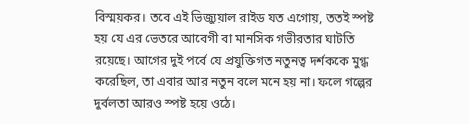বিস্ময়কর। তবে এই ভিজ্যুয়াল রাইড যত এগোয়, ততই স্পষ্ট হয় যে এর ভেতরে আবেগী বা মানসিক গভীরতার ঘাটতি রয়েছে। আগের দুই পর্বে যে প্রযুক্তিগত নতুনত্ব দর্শককে মুগ্ধ করেছিল, তা এবার আর নতুন বলে মনে হয় না। ফলে গল্পের দুর্বলতা আরও স্পষ্ট হয়ে ওঠে।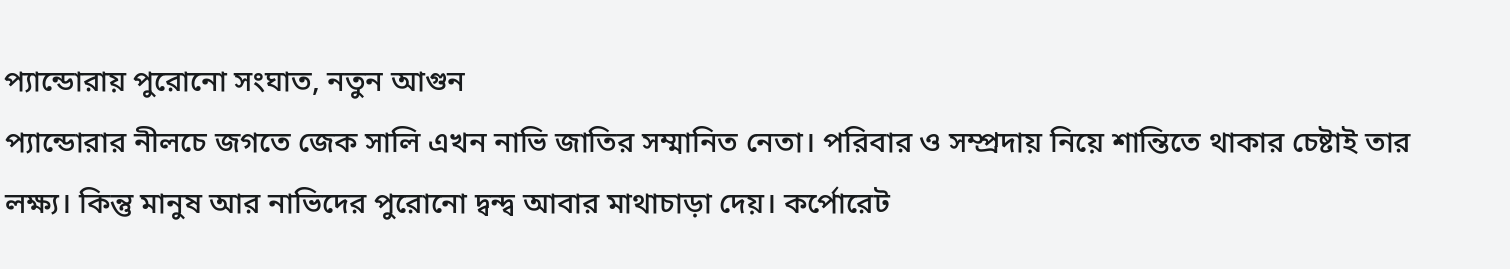প্যান্ডোরায় পুরোনো সংঘাত, নতুন আগুন
প্যান্ডোরার নীলচে জগতে জেক সালি এখন নাভি জাতির সম্মানিত নেতা। পরিবার ও সম্প্রদায় নিয়ে শান্তিতে থাকার চেষ্টাই তার লক্ষ্য। কিন্তু মানুষ আর নাভিদের পুরোনো দ্বন্দ্ব আবার মাথাচাড়া দেয়। কর্পোরেট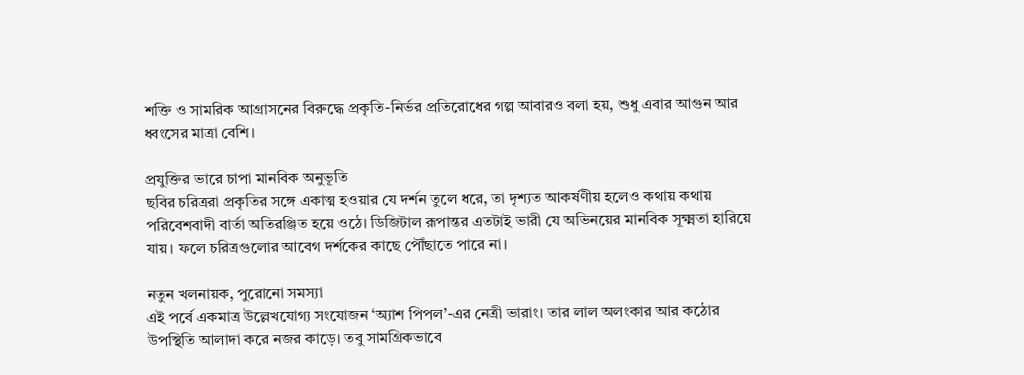শক্তি ও সামরিক আগ্রাসনের বিরুদ্ধে প্রকৃতি-নির্ভর প্রতিরোধের গল্প আবারও বলা হয়, শুধু এবার আগুন আর ধ্বংসের মাত্রা বেশি।

প্রযুক্তির ভারে চাপা মানবিক অনুভূতি
ছবির চরিত্ররা প্রকৃতির সঙ্গে একাত্ম হওয়ার যে দর্শন তুলে ধরে, তা দৃশ্যত আকর্ষণীয় হলেও কথায় কথায় পরিবেশবাদী বার্তা অতিরঞ্জিত হয়ে ওঠে। ডিজিটাল রূপান্তর এতটাই ভারী যে অভিনয়ের মানবিক সূক্ষ্মতা হারিয়ে যায়। ফলে চরিত্রগুলোর আবেগ দর্শকের কাছে পৌঁছাতে পারে না।

নতুন খলনায়ক, পুরোনো সমস্যা
এই পর্বে একমাত্র উল্লেখযোগ্য সংযোজন ‘অ্যাশ পিপল’-এর নেত্রী ভারাং। তার লাল অলংকার আর কঠোর উপস্থিতি আলাদা করে নজর কাড়ে। তবু সামগ্রিকভাবে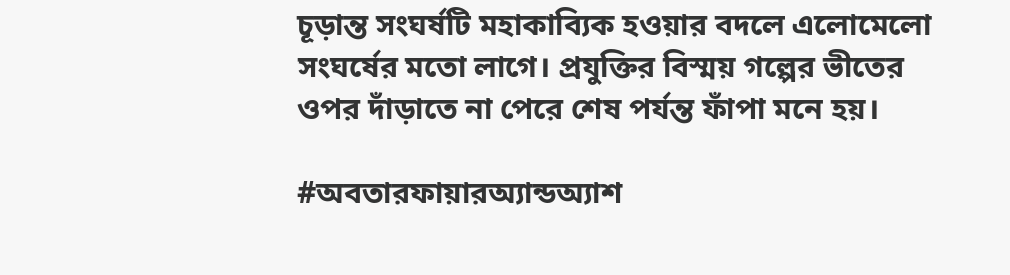চূড়ান্ত সংঘর্ষটি মহাকাব্যিক হওয়ার বদলে এলোমেলো সংঘর্ষের মতো লাগে। প্রযুক্তির বিস্ময় গল্পের ভীতের ওপর দাঁড়াতে না পেরে শেষ পর্যন্ত ফাঁপা মনে হয়।

#অবতারফায়ারঅ্যান্ডঅ্যাশ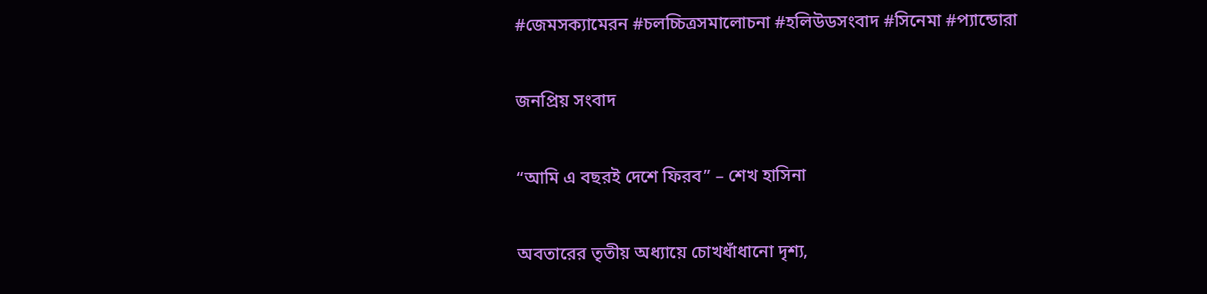#জেমসক্যামেরন #চলচ্চিত্রসমালোচনা #হলিউডসংবাদ #সিনেমা #প্যান্ডোরা

জনপ্রিয় সংবাদ

“আমি এ বছরই দেশে ফিরব” – শেখ হাসিনা

অবতারের তৃতীয় অধ্যায়ে চোখধাঁধানো দৃশ্য,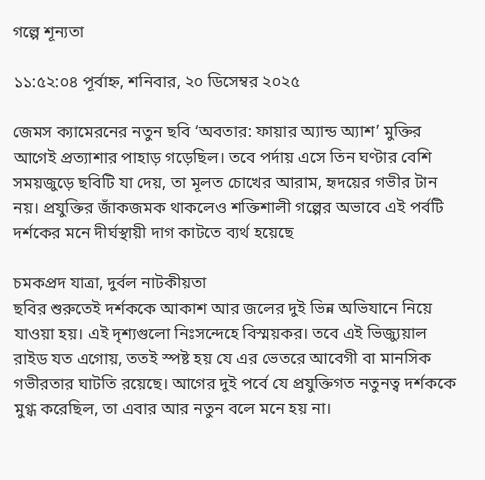গল্পে শূন্যতা

১১:৫২:০৪ পূর্বাহ্ন, শনিবার, ২০ ডিসেম্বর ২০২৫

জেমস ক্যামেরনের নতুন ছবি ‘অবতার: ফায়ার অ্যান্ড অ্যাশ’ মুক্তির আগেই প্রত্যাশার পাহাড় গড়েছিল। তবে পর্দায় এসে তিন ঘণ্টার বেশি সময়জুড়ে ছবিটি যা দেয়, তা মূলত চোখের আরাম, হৃদয়ের গভীর টান নয়। প্রযুক্তির জাঁকজমক থাকলেও শক্তিশালী গল্পের অভাবে এই পর্বটি দর্শকের মনে দীর্ঘস্থায়ী দাগ কাটতে ব্যর্থ হয়েছে

চমকপ্রদ যাত্রা, দুর্বল নাটকীয়তা
ছবির শুরুতেই দর্শককে আকাশ আর জলের দুই ভিন্ন অভিযানে নিয়ে যাওয়া হয়। এই দৃশ্যগুলো নিঃসন্দেহে বিস্ময়কর। তবে এই ভিজ্যুয়াল রাইড যত এগোয়, ততই স্পষ্ট হয় যে এর ভেতরে আবেগী বা মানসিক গভীরতার ঘাটতি রয়েছে। আগের দুই পর্বে যে প্রযুক্তিগত নতুনত্ব দর্শককে মুগ্ধ করেছিল, তা এবার আর নতুন বলে মনে হয় না।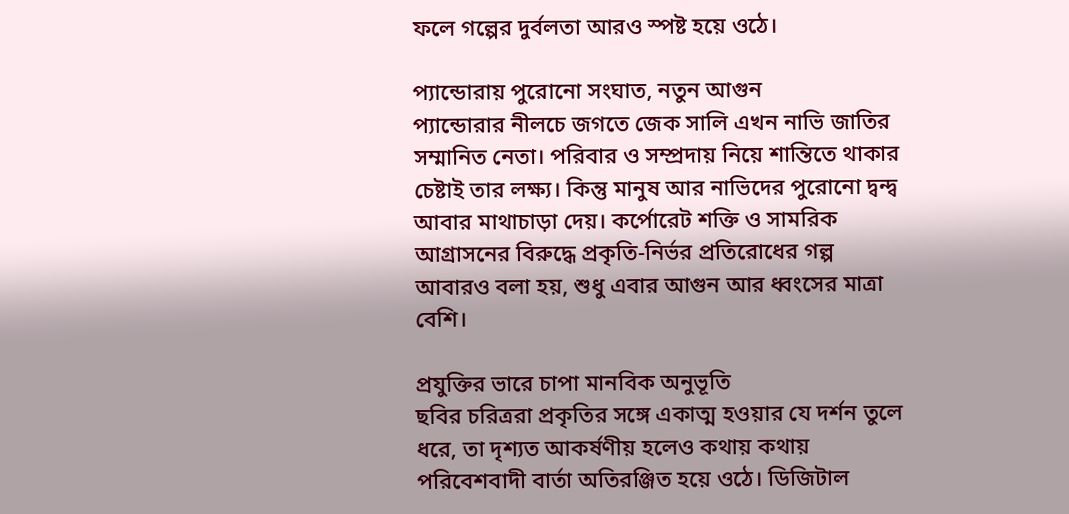ফলে গল্পের দুর্বলতা আরও স্পষ্ট হয়ে ওঠে।

প্যান্ডোরায় পুরোনো সংঘাত, নতুন আগুন
প্যান্ডোরার নীলচে জগতে জেক সালি এখন নাভি জাতির সম্মানিত নেতা। পরিবার ও সম্প্রদায় নিয়ে শান্তিতে থাকার চেষ্টাই তার লক্ষ্য। কিন্তু মানুষ আর নাভিদের পুরোনো দ্বন্দ্ব আবার মাথাচাড়া দেয়। কর্পোরেট শক্তি ও সামরিক আগ্রাসনের বিরুদ্ধে প্রকৃতি-নির্ভর প্রতিরোধের গল্প আবারও বলা হয়, শুধু এবার আগুন আর ধ্বংসের মাত্রা বেশি।

প্রযুক্তির ভারে চাপা মানবিক অনুভূতি
ছবির চরিত্ররা প্রকৃতির সঙ্গে একাত্ম হওয়ার যে দর্শন তুলে ধরে, তা দৃশ্যত আকর্ষণীয় হলেও কথায় কথায় পরিবেশবাদী বার্তা অতিরঞ্জিত হয়ে ওঠে। ডিজিটাল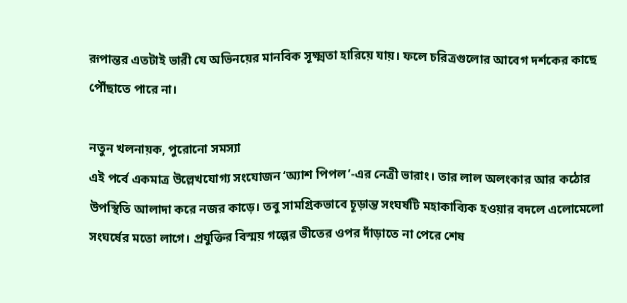রূপান্তর এতটাই ভারী যে অভিনয়ের মানবিক সূক্ষ্মতা হারিয়ে যায়। ফলে চরিত্রগুলোর আবেগ দর্শকের কাছে পৌঁছাতে পারে না।

নতুন খলনায়ক, পুরোনো সমস্যা
এই পর্বে একমাত্র উল্লেখযোগ্য সংযোজন ‘অ্যাশ পিপল’-এর নেত্রী ভারাং। তার লাল অলংকার আর কঠোর উপস্থিতি আলাদা করে নজর কাড়ে। তবু সামগ্রিকভাবে চূড়ান্ত সংঘর্ষটি মহাকাব্যিক হওয়ার বদলে এলোমেলো সংঘর্ষের মতো লাগে। প্রযুক্তির বিস্ময় গল্পের ভীতের ওপর দাঁড়াতে না পেরে শেষ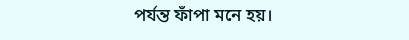পর্যন্ত ফাঁপা মনে হয়।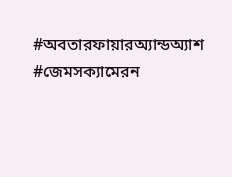#অবতারফায়ারঅ্যান্ডঅ্যাশ #জেমসক্যামেরন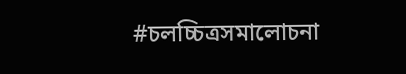#চলচ্চিত্রসমালোচনা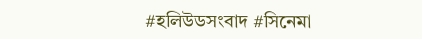#হলিউডসংবাদ #সিনেমা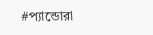#প্যান্ডোরা